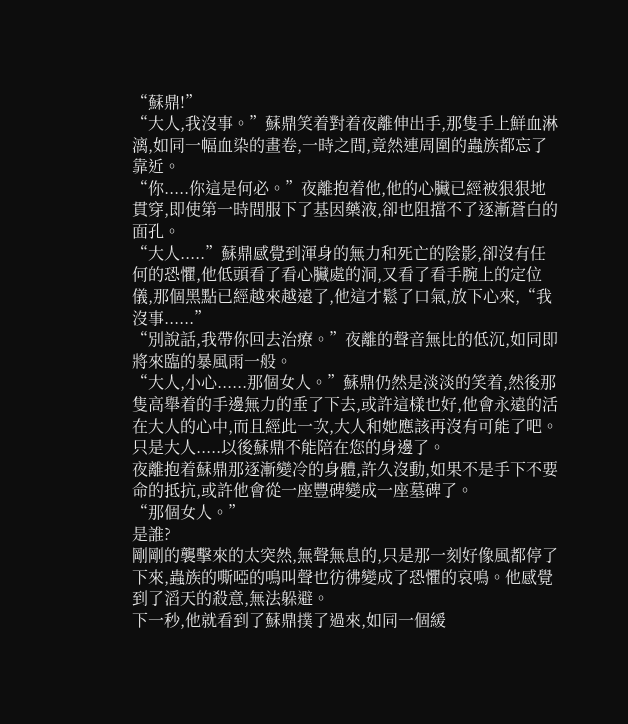“蘇鼎!”
“大人,我沒事。”蘇鼎笑着對着夜離伸出手,那隻手上鮮血淋漓,如同一幅血染的畫卷,一時之間,竟然連周圍的蟲族都忘了靠近。
“你.....你這是何必。”夜離抱着他,他的心臟已經被狠狠地貫穿,即使第一時間服下了基因藥液,卻也阻擋不了逐漸蒼白的面孔。
“大人.....”蘇鼎感覺到渾身的無力和死亡的陰影,卻沒有任何的恐懼,他低頭看了看心臟處的洞,又看了看手腕上的定位儀,那個黑點已經越來越遠了,他這才鬆了口氣,放下心來,“我沒事......”
“別說話,我帶你回去治療。”夜離的聲音無比的低沉,如同即將來臨的暴風雨一般。
“大人,小心......那個女人。”蘇鼎仍然是淡淡的笑着,然後那隻高舉着的手邊無力的垂了下去,或許這樣也好,他會永遠的活在大人的心中,而且經此一次,大人和她應該再沒有可能了吧。
只是大人.....以後蘇鼎不能陪在您的身邊了。
夜離抱着蘇鼎那逐漸變冷的身體,許久沒動,如果不是手下不要命的抵抗,或許他會從一座豐碑變成一座墓碑了。
“那個女人。”
是誰?
剛剛的襲擊來的太突然,無聲無息的,只是那一刻好像風都停了下來,蟲族的嘶啞的鳴叫聲也彷彿變成了恐懼的哀鳴。他感覺到了滔天的殺意,無法躲避。
下一秒,他就看到了蘇鼎撲了過來,如同一個緩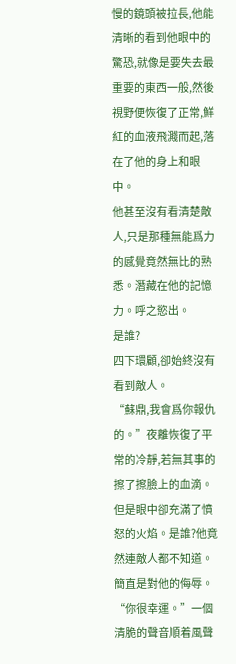慢的鏡頭被拉長,他能清晰的看到他眼中的驚恐,就像是要失去最重要的東西一般,然後視野便恢復了正常,鮮紅的血液飛濺而起,落在了他的身上和眼中。
他甚至沒有看清楚敵人,只是那種無能爲力的感覺竟然無比的熟悉。潛藏在他的記憶力。呼之慾出。
是誰?
四下環顧,卻始終沒有看到敵人。
“蘇鼎,我會爲你報仇的。”夜離恢復了平常的冷靜,若無其事的擦了擦臉上的血滴。但是眼中卻充滿了憤怒的火焰。是誰?他竟然連敵人都不知道。簡直是對他的侮辱。
“你很幸運。”一個清脆的聲音順着風聲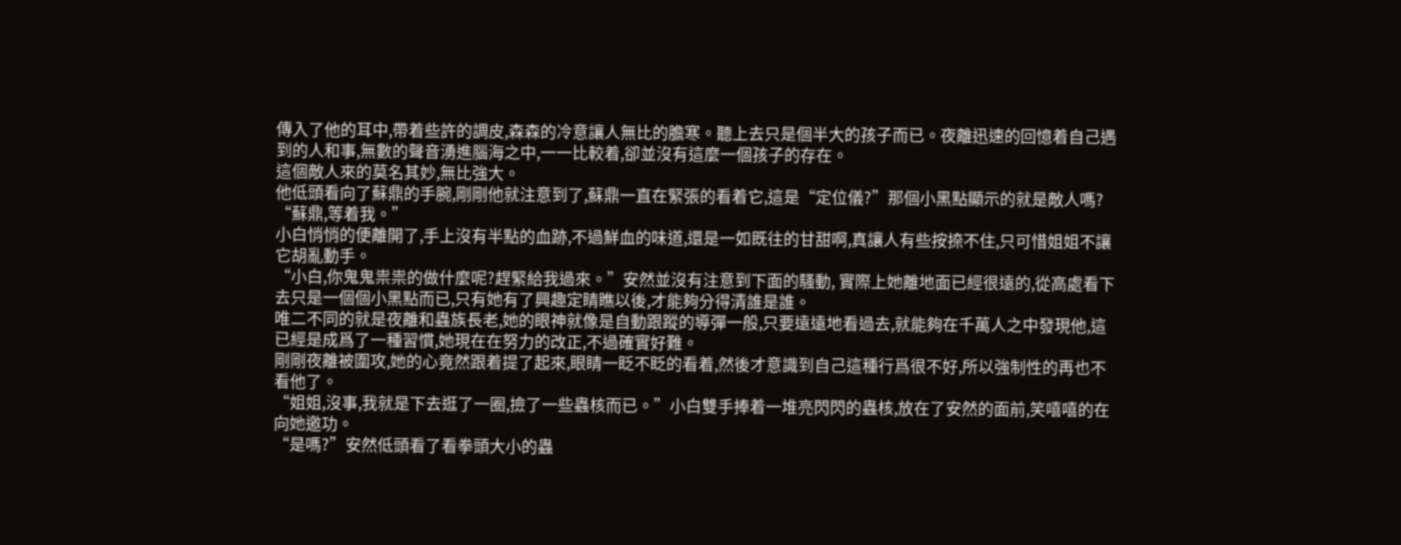傳入了他的耳中,帶着些許的調皮,森森的冷意讓人無比的膽寒。聽上去只是個半大的孩子而已。夜離迅速的回憶着自己遇到的人和事,無數的聲音湧進腦海之中,一一比較着,卻並沒有這麼一個孩子的存在。
這個敵人來的莫名其妙,無比強大。
他低頭看向了蘇鼎的手腕,剛剛他就注意到了,蘇鼎一直在緊張的看着它,這是“定位儀?”那個小黑點顯示的就是敵人嗎?
“蘇鼎,等着我。”
小白悄悄的便離開了,手上沒有半點的血跡,不過鮮血的味道,還是一如既往的甘甜啊,真讓人有些按捺不住,只可惜姐姐不讓它胡亂動手。
“小白,你鬼鬼祟祟的做什麼呢?趕緊給我過來。”安然並沒有注意到下面的騷動, 實際上她離地面已經很遠的,從高處看下去只是一個個小黑點而已,只有她有了興趣定睛瞧以後,才能夠分得清誰是誰。
唯二不同的就是夜離和蟲族長老,她的眼神就像是自動跟蹤的導彈一般,只要遠遠地看過去,就能夠在千萬人之中發現他,這已經是成爲了一種習慣,她現在在努力的改正,不過確實好難。
剛剛夜離被圍攻,她的心竟然跟着提了起來,眼睛一眨不眨的看着,然後才意識到自己這種行爲很不好,所以強制性的再也不看他了。
“姐姐,沒事,我就是下去逛了一圈,撿了一些蟲核而已。”小白雙手捧着一堆亮閃閃的蟲核,放在了安然的面前,笑嘻嘻的在向她邀功。
“是嗎?”安然低頭看了看拳頭大小的蟲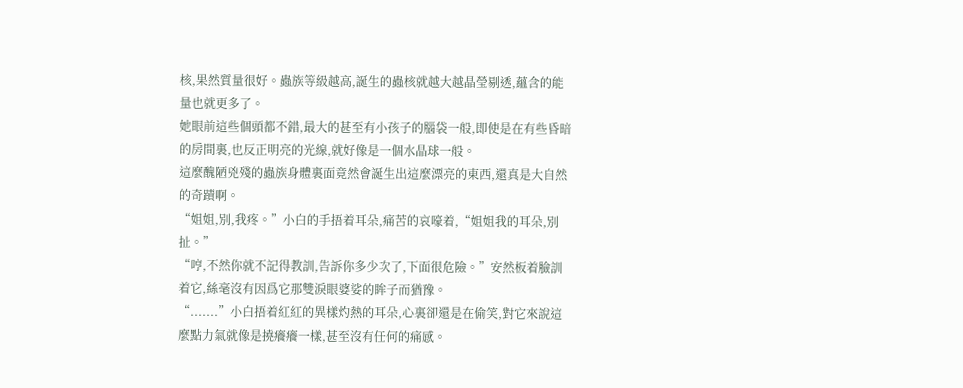核,果然質量很好。蟲族等級越高,誕生的蟲核就越大越晶瑩剔透,蘊含的能量也就更多了。
她眼前這些個頭都不錯,最大的甚至有小孩子的腦袋一般,即使是在有些昏暗的房間裏,也反正明亮的光線,就好像是一個水晶球一般。
這麼醜陋兇殘的蟲族身體裏面竟然會誕生出這麼漂亮的東西,還真是大自然的奇蹟啊。
“姐姐,別,我疼。”小白的手捂着耳朵,痛苦的哀嚎着,“姐姐我的耳朵,別扯。”
“哼,不然你就不記得教訓,告訴你多少次了,下面很危險。”安然板着臉訓着它,絲毫沒有因爲它那雙淚眼婆娑的眸子而猶豫。
“.......”小白捂着紅紅的異樣灼熱的耳朵,心裏卻還是在偷笑,對它來說這麼點力氣就像是撓癢癢一樣,甚至沒有任何的痛感。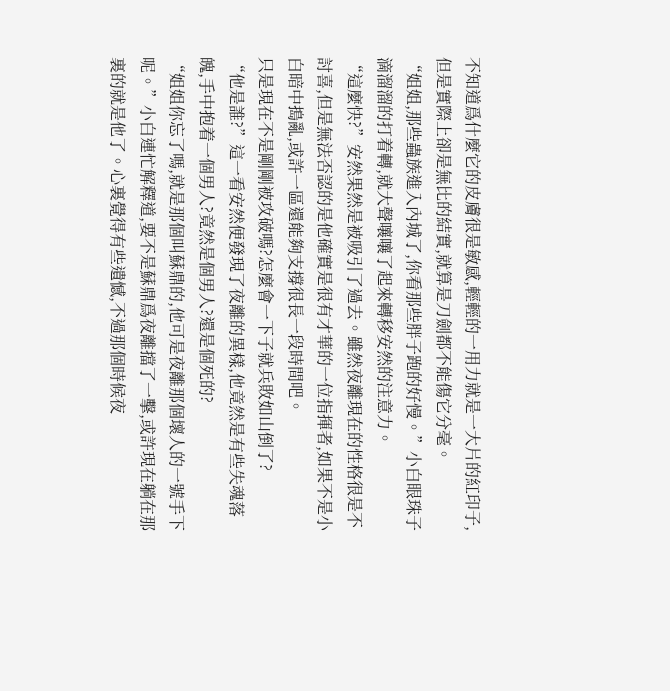不知道爲什麼它的皮膚很是敏感,輕輕的一用力就是一大片的紅印子,但是實際上卻是無比的結實,就算是刀劍都不能傷它分毫。
“姐姐,那些蟲族進入內城了,你看那些胖子跑的好慢。”小白眼珠子滴溜溜的打着轉,就大聲嚷嚷了起來轉移安然的注意力。
“這麼快?”安然果然是被吸引了過去。雖然夜離現在的性格很是不討喜,但是無法否認的是他確實是很有才華的一位指揮者,如果不是小白暗中搗亂,或許一區還能夠支撐很長一段時間吧。
只是現在不是剛剛被攻破嗎?怎麼會一下子就兵敗如山倒了?
“他是誰?”這一看安然便發現了夜離的異樣,他竟然是有些失魂落魄,手中抱着一個男人?竟然是個男人?還是個死的?
“姐姐你忘了嗎,就是那個叫蘇鼎的,他可是夜離那個壞人的一號手下呢。”小白連忙解釋道,要不是蘇鼎爲夜離擋了一擊,或許現在躺在那裏的就是他了。心裏覺得有些遺憾,不過那個時候夜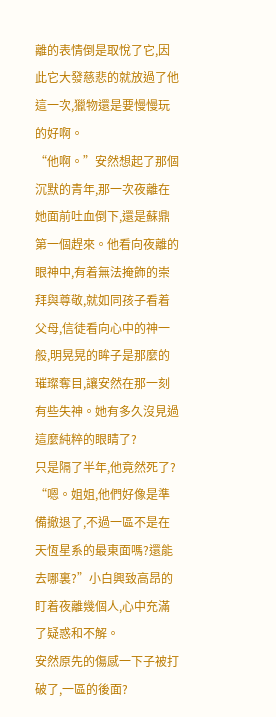離的表情倒是取悅了它,因此它大發慈悲的就放過了他這一次,獵物還是要慢慢玩的好啊。
“他啊。”安然想起了那個沉默的青年,那一次夜離在她面前吐血倒下,還是蘇鼎第一個趕來。他看向夜離的眼神中,有着無法掩飾的崇拜與尊敬,就如同孩子看着父母,信徒看向心中的神一般,明晃晃的眸子是那麼的璀璨奪目,讓安然在那一刻有些失神。她有多久沒見過這麼純粹的眼睛了?
只是隔了半年,他竟然死了?
“嗯。姐姐,他們好像是準備撤退了,不過一區不是在天恆星系的最東面嗎?還能去哪裏?”小白興致高昂的盯着夜離幾個人,心中充滿了疑惑和不解。
安然原先的傷感一下子被打破了,一區的後面?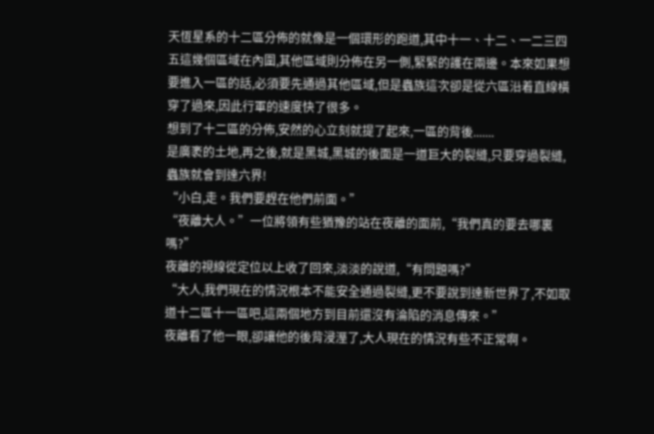天恆星系的十二區分佈的就像是一個環形的跑道,其中十一、十二、一二三四五這幾個區域在內圍,其他區域則分佈在另一側,緊緊的護在兩邊。本來如果想要進入一區的話,必須要先通過其他區域,但是蟲族這次卻是從六區沿着直線橫穿了過來,因此行軍的速度快了很多。
想到了十二區的分佈,安然的心立刻就提了起來,一區的背後.......
是廣袤的土地,再之後,就是黑城,黑城的後面是一道巨大的裂縫,只要穿過裂縫,蟲族就會到達六界!
“小白,走。我們要趕在他們前面。”
“夜離大人。”一位將領有些猶豫的站在夜離的面前,“我們真的要去哪裏嗎?”
夜離的視線從定位以上收了回來,淡淡的說道,“有問題嗎?”
“大人,我們現在的情況根本不能安全通過裂縫,更不要說到達新世界了,不如取道十二區十一區吧,這兩個地方到目前還沒有淪陷的消息傳來。”
夜離看了他一眼,卻讓他的後背浸溼了,大人現在的情況有些不正常啊。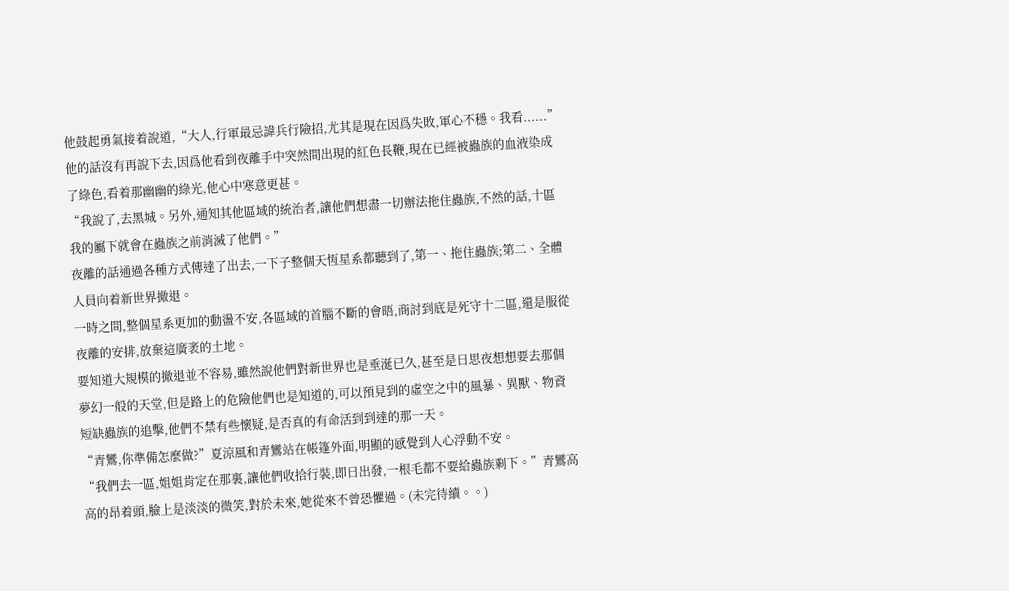他鼓起勇氣接着說道,“大人,行軍最忌諱兵行險招,尤其是現在因爲失敗,軍心不穩。我看......”
他的話沒有再說下去,因爲他看到夜離手中突然間出現的紅色長鞭,現在已經被蟲族的血液染成了綠色,看着那幽幽的綠光,他心中寒意更甚。
“我說了,去黑城。另外,通知其他區域的統治者,讓他們想盡一切辦法拖住蟲族,不然的話,十區我的屬下就會在蟲族之前消滅了他們。”
夜離的話通過各種方式傳達了出去,一下子整個天恆星系都聽到了,第一、拖住蟲族;第二、全體人員向着新世界撤退。
一時之間,整個星系更加的動盪不安,各區域的首腦不斷的會晤,商討到底是死守十二區,還是服從夜離的安排,放棄這廣袤的土地。
要知道大規模的撤退並不容易,雖然說他們對新世界也是垂涎已久,甚至是日思夜想想要去那個夢幻一般的天堂,但是路上的危險他們也是知道的,可以預見到的虛空之中的風暴、異獸、物資短缺蟲族的追擊,他們不禁有些懷疑,是否真的有命活到到達的那一天。
“青鸞,你準備怎麼做?”夏涼風和青鸞站在帳篷外面,明顯的感覺到人心浮動不安。
“我們去一區,姐姐肯定在那裏,讓他們收拾行裝,即日出發,一根毛都不要給蟲族剩下。”青鸞高高的昂着頭,臉上是淡淡的微笑,對於未來,她從來不曾恐懼過。(未完待續。。)